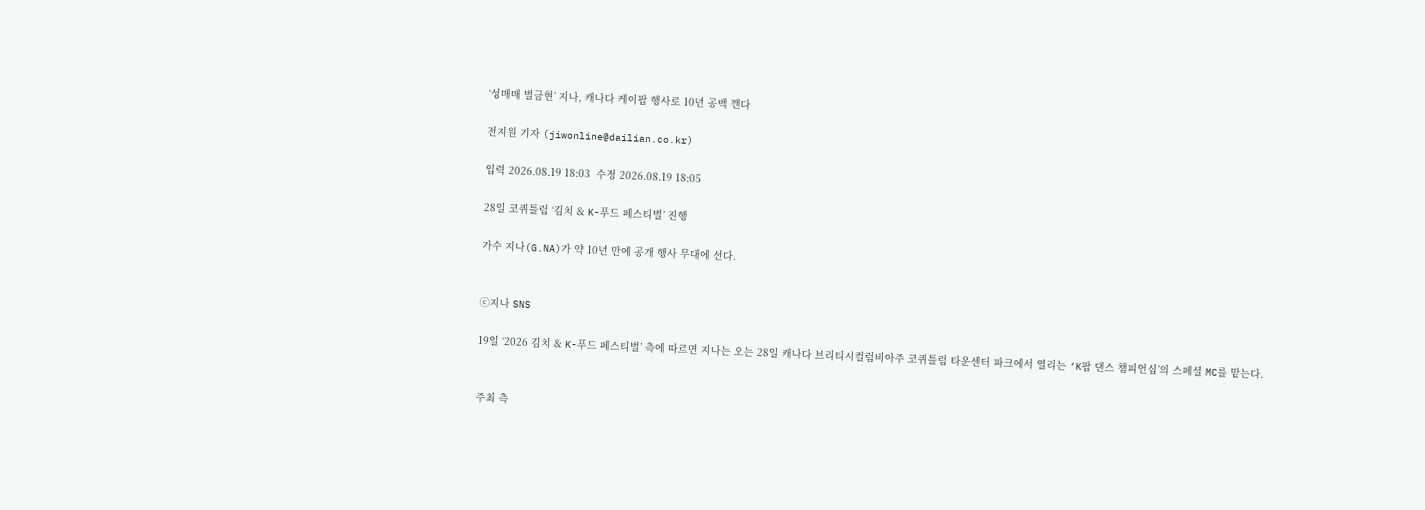‘성매매 벌금현’ 지나, 캐나다 케이팝 행사로 10년 공백 깬다

전지원 기자 (jiwonline@dailian.co.kr)

입력 2026.08.19 18:03  수정 2026.08.19 18:05

28일 코퀴틀럼 ‘김치 & K-푸드 페스티벌’ 진행

가수 지나(G.NA)가 약 10년 만에 공개 행사 무대에 선다.


ⓒ지나 SNS

19일 ‘2026 김치 & K-푸드 페스티벌’ 측에 따르면 지나는 오는 28일 캐나다 브리티시컬럼비아주 코퀴틀럼 타운센터 파크에서 열리는 ‘K팝 댄스 챔피언십’의 스페셜 MC를 맡는다.


주최 측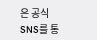은 공식 SNS를 통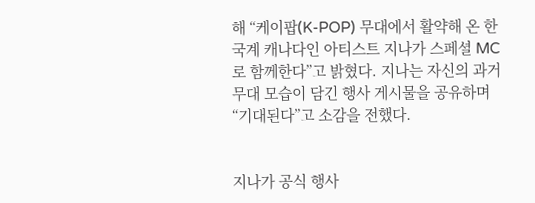해 “케이팝(K-POP) 무대에서 활약해 온 한국계 캐나다인 아티스트 지나가 스페셜 MC로 함께한다”고 밝혔다. 지나는 자신의 과거 무대 모습이 담긴 행사 게시물을 공유하며 “기대된다”고 소감을 전했다.


지나가 공식 행사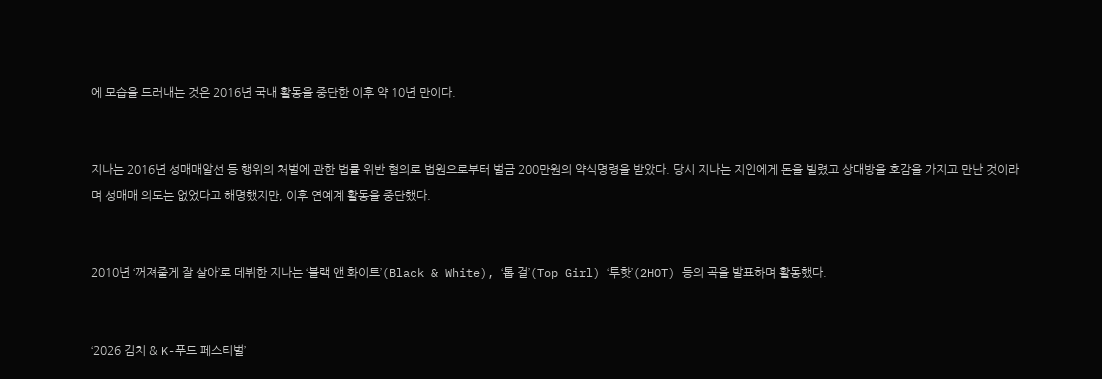에 모습을 드러내는 것은 2016년 국내 활동을 중단한 이후 약 10년 만이다.


지나는 2016년 성매매알선 등 행위의 처벌에 관한 법률 위반 혐의로 법원으로부터 벌금 200만원의 약식명령을 받았다. 당시 지나는 지인에게 돈을 빌렸고 상대방을 호감을 가지고 만난 것이라며 성매매 의도는 없었다고 해명했지만, 이후 연예계 활동을 중단했다.


2010년 ‘꺼져줄게 잘 살아’로 데뷔한 지나는 ‘블랙 앤 화이트’(Black & White), ‘톱 걸’(Top Girl) ‘투핫’(2HOT) 등의 곡을 발표하며 활동했다.


‘2026 김치 & K-푸드 페스티벌’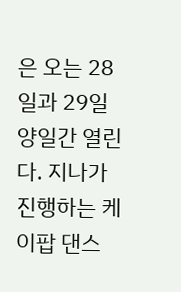은 오는 28일과 29일 양일간 열린다. 지나가 진행하는 케이팝 댄스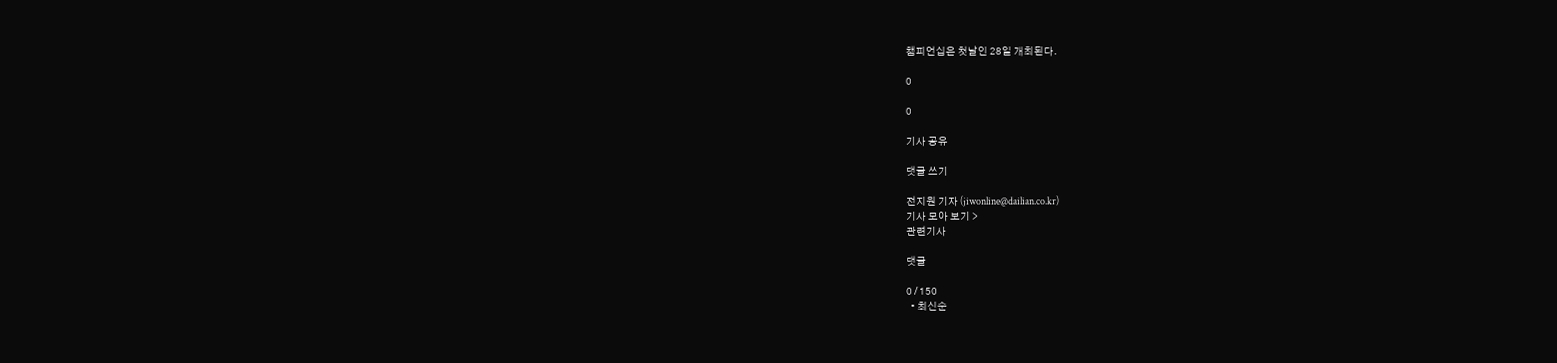챔피언십은 첫날인 28일 개최된다.

0

0

기사 공유

댓글 쓰기

전지원 기자 (jiwonline@dailian.co.kr)
기사 모아 보기 >
관련기사

댓글

0 / 150
  • 최신순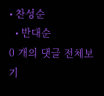• 찬성순
  • 반대순
0 개의 댓글 전체보기